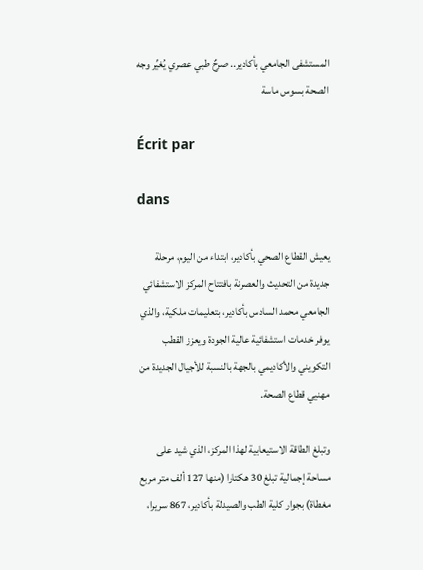المستشفى الجامعي بأكادير.. صرحٌ طبي عصري يُغيِّر وجه الصحة بسوس ماسة

Écrit par

dans

يعيش القطاع الصحي بأكادير، ابتداء من اليوم، مرحلة جديدة من التحديث والعصرنة بافتتاح المركز الاستشفائي الجامعي محمد السادس بأكادير، بتعليمات ملكية، والذي يوفر خدمات استشفائية عالية الجودة ويعزز القطب التكويني والأكاديمي بالجهة بالنسبة للأجيال الجديدة من مهنيي قطاع الصحة.

وتبلغ الطاقة الاستيعابية لهذا المركز، الذي شيد على مساحة إجمالية تبلغ 30 هكتارا (منها 127 ألف متر مربع مغطاة) بجوار كلية الطب والصيدلة بأكادير، 867 سريرا،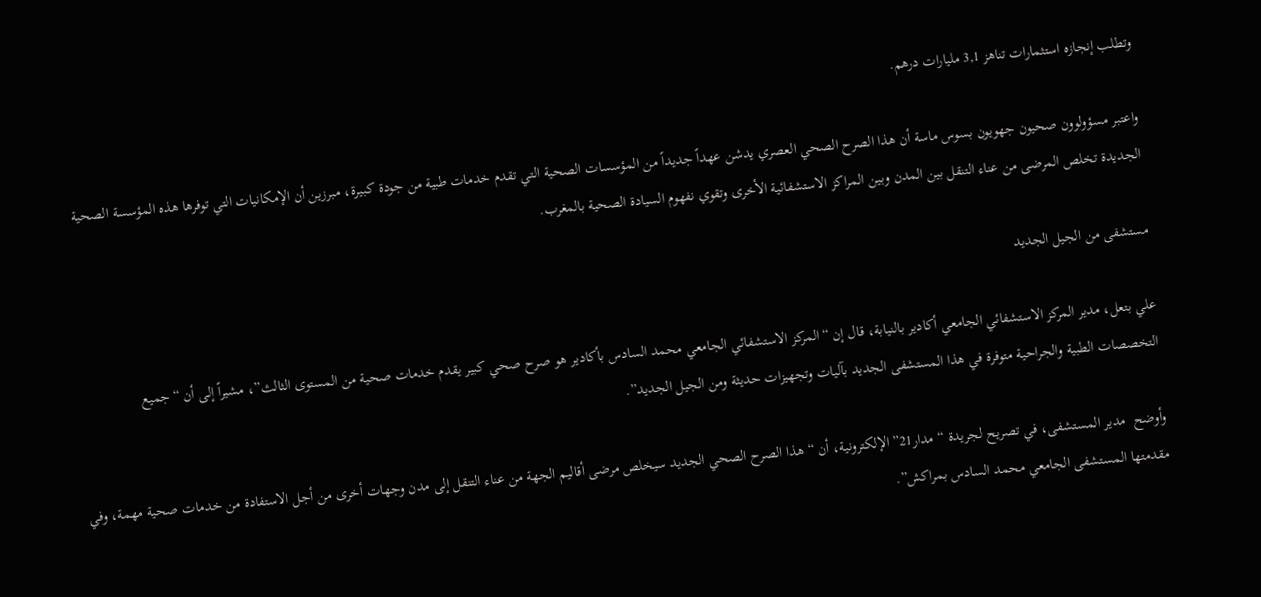وتطلب إنجازه استثمارات تناهز 3,1 مليارات درهم.

واعتبر مسؤولوون صحيون جهويون بسوس ماسة أن هذا الصرح الصحي العصري يدشن عهداً جديداً من المؤسسات الصحية التي تقدم خدمات طبية من جودة كبيرة، مبرزين أن الإمكانيات التي توفرها هذه المؤسسة الصحية الجديدة تخلص المرضى من عناء التنقل بين المدن وبين المراكز الاستشفائية الأخرى وتقوي نفهوم السيادة الصحية بالمغرب.

مستشفى من الجيل الجديد

علي بتعل، مدير المركز الاستشفائي الجامعي أكادير بالنيابة، قال إن “المركز الاستشفائي الجامعي محمد السادس بأكادير هو صرح صحي كبير يقدم خدمات صحية من المستوى الثالث”، مشيراً إلى أن “جميع التخصصات الطبية والجراحية متوفرة في هذا المستشفى الجديد بآليات وتجهيزات حديثة ومن الجيل الجديد”.

وأوضح  مدير المستشفى، في تصريح لجريدة “مدار21” الإلكترونية، أن “هذا الصرح الصحي الجديد سيخلص مرضى أقاليم الجهة من عناء التنقل إلى مدن وجهات أخرى من أجل الاستفادة من خدمات صحية مهمة، وفي مقدمتها المستشفى الجامعي محمد السادس بمراكش”.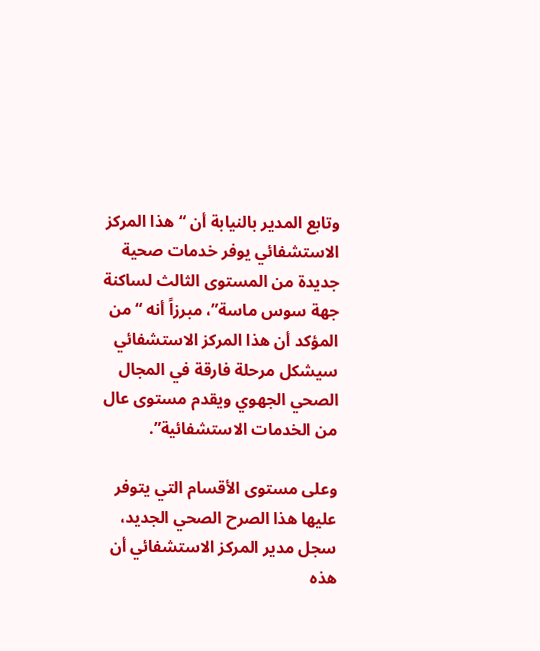وتابع المدير بالنيابة أن “هذا المركز الاستشفائي يوفر خدمات صحية جديدة من المستوى الثالث لساكنة جهة سوس ماسة”، مبرزاً أنه “من المؤكد أن هذا المركز الاستشفائي سيشكل مرحلة فارقة في المجال الصحي الجهوي ويقدم مستوى عال من الخدمات الاستشفائية”.

وعلى مستوى الأقسام التي يتوفر عليها هذا الصرح الصحي الجديد، سجل مدير المركز الاستشفائي أن هذه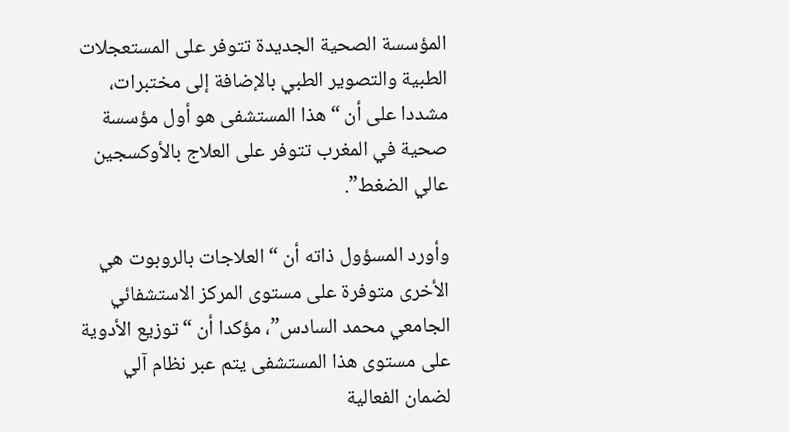المؤسسة الصحية الجديدة تتوفر على المستعجلات الطبية والتصوير الطبي بالإضافة إلى مختبرات، مشددا على أن “هذا المستشفى هو أول مؤسسة صحية في المغرب تتوفر على العلاج بالأوكسجين عالي الضغط”.

وأورد المسؤول ذاته أن “العلاجات بالروبوت هي الأخرى متوفرة على مستوى المركز الاستشفائي الجامعي محمد السادس”، مؤكدا أن “توزيع الأدوية على مستوى هذا المستشفى يتم عبر نظام آلي لضمان الفعالية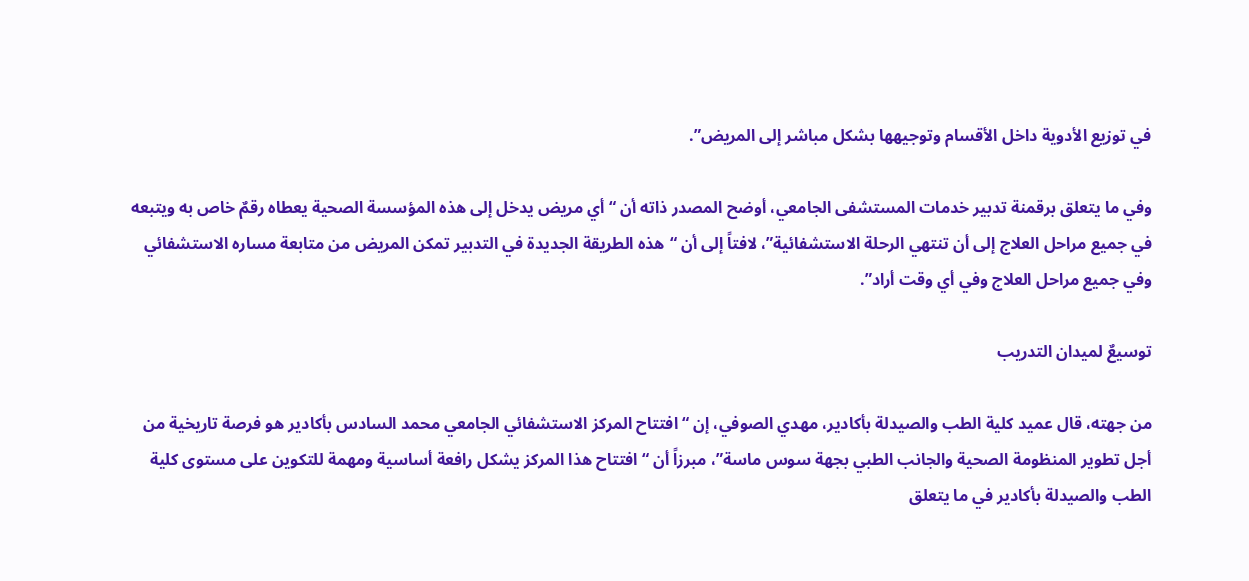في توزيع الأدوية داخل الأقسام وتوجيهها بشكل مباشر إلى المريض”.

وفي ما يتعلق برقمنة تدبير خدمات المستشفى الجامعي، أوضح المصدر ذاته أن “أي مريض يدخل إلى هذه المؤسسة الصحية يعطاه رقمٌ خاص به ويتبعه في جميع مراحل العلاج إلى أن تنتهي الرحلة الاستشفائية”، لافتاً إلى أن “هذه الطريقة الجديدة في التدبير تمكن المريض من متابعة مساره الاستشفائي وفي جميع مراحل العلاج وفي أي وقت أراد”.

توسيعٌ لميدان التدريب

من جهته، قال عميد كلية الطب والصيدلة بأكادير، مهدي الصوفي، إن “افتتاح المركز الاستشفائي الجامعي محمد السادس بأكادير هو فرصة تاريخية من أجل تطوير المنظومة الصحية والجانب الطبي بجهة سوس ماسة”، مبرزاً أن “افتتاح هذا المركز يشكل رافعة أساسية ومهمة للتكوين على مستوى كلية الطب والصيدلة بأكادير في ما يتعلق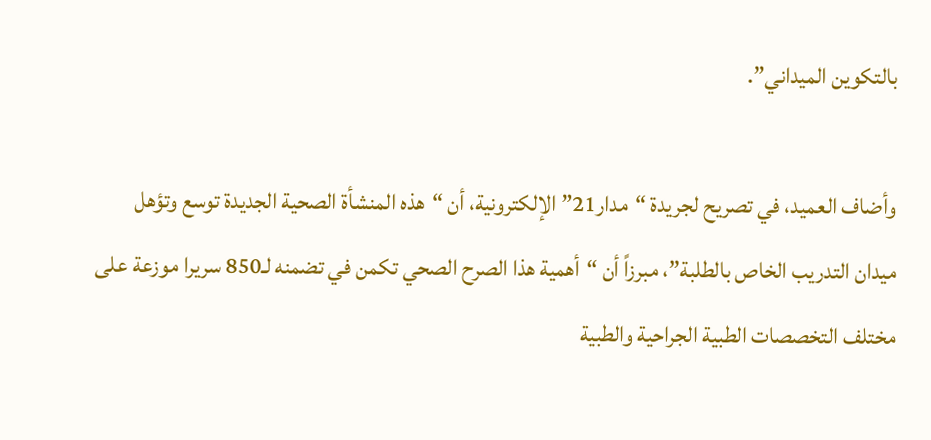بالتكوين الميداني”.

وأضاف العميد، في تصريح لجريدة “مدار21” الإلكترونية، أن “هذه المنشأة الصحية الجديدة توسع وتؤهل ميدان التدريب الخاص بالطلبة”، مبرزاً أن “أهمية هذا الصرح الصحي تكمن في تضمنه لـ850 سريرا موزعة على مختلف التخصصات الطبية الجراحية والطبية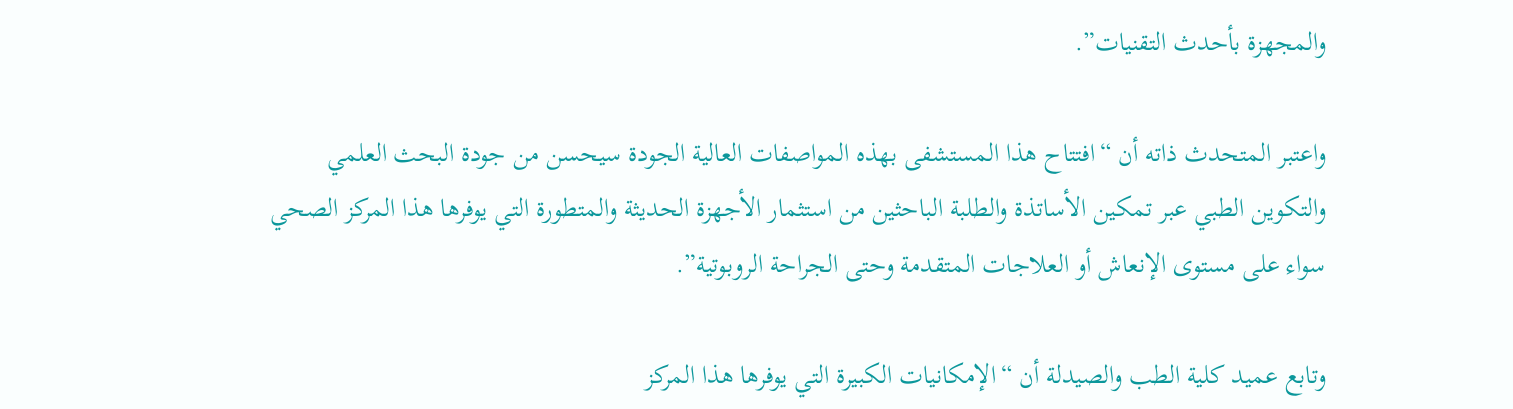والمجهزة بأحدث التقنيات”.

واعتبر المتحدث ذاته أن “افتتاح هذا المستشفى بهذه المواصفات العالية الجودة سيحسن من جودة البحث العلمي والتكوين الطبي عبر تمكين الأساتذة والطلبة الباحثين من استثمار الأجهزة الحديثة والمتطورة التي يوفرها هذا المركز الصحي سواء على مستوى الإنعاش أو العلاجات المتقدمة وحتى الجراحة الروبوتية”.

وتابع عميد كلية الطب والصيدلة أن “الإمكانيات الكبيرة التي يوفرها هذا المركز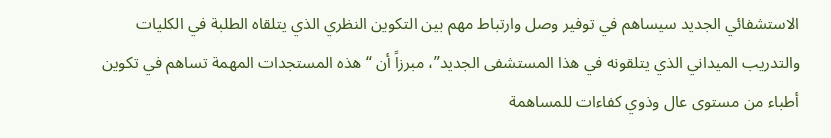الاستشفائي الجديد سيساهم في توفير وصل وارتباط مهم بين التكوين النظري الذي يتلقاه الطلبة في الكليات والتدريب الميداني الذي يتلقونه في هذا المستشفى الجديد”، مبرزاً أن “هذه المستجدات المهمة تساهم في تكوين أطباء من مستوى عال وذوي كفاءات للمساهمة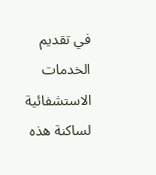في تقديم الخدمات الاستشفائية لساكنة هذه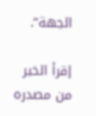الجهة”.

إقرأ الخبر من مصدره